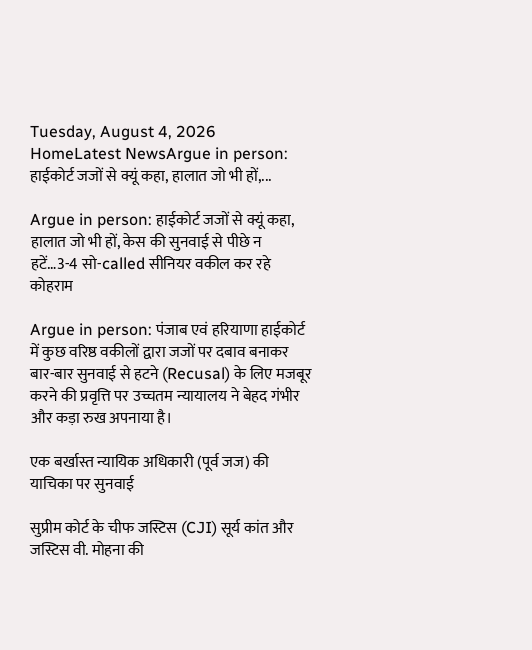Tuesday, August 4, 2026
HomeLatest NewsArgue in person: हाईकोर्ट जजों से क्यूं कहा, हालात जो भी हों,...

Argue in person: हाईकोर्ट जजों से क्यूं कहा, हालात जो भी हों, केस की सुनवाई से पीछे न हटें…3-4 सो-called सीनियर वकील कर रहे कोहराम

Argue in person: पंजाब एवं हरियाणा हाईकोर्ट में कुछ वरिष्ठ वकीलों द्वारा जजों पर दबाव बनाकर बार-बार सुनवाई से हटने (Recusal) के लिए मजबूर करने की प्रवृत्ति पर उच्चतम न्यायालय ने बेहद गंभीर और कड़ा रुख अपनाया है।

एक बर्खास्त न्यायिक अधिकारी (पूर्व जज) की याचिका पर सुनवाई

सुप्रीम कोर्ट के चीफ जस्टिस (CJI) सूर्य कांत और जस्टिस वी. मोहना की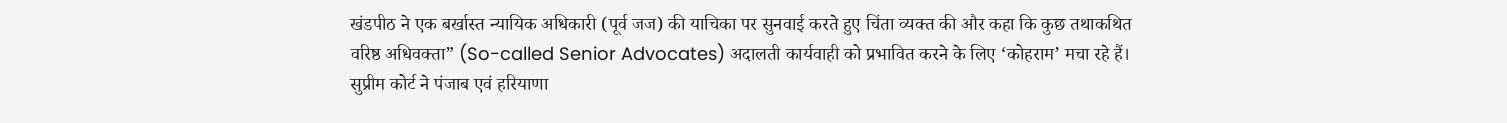खंडपीठ ने एक बर्खास्त न्यायिक अधिकारी (पूर्व जज) की याचिका पर सुनवाई करते हुए चिंता व्यक्त की और कहा कि कुछ तथाकथित वरिष्ठ अधिवक्ता” (So-called Senior Advocates) अदालती कार्यवाही को प्रभावित करने के लिए ‘कोहराम’ मचा रहे हैं। सुप्रीम कोर्ट ने पंजाब एवं हरियाणा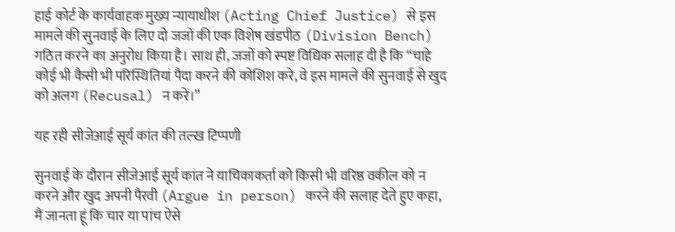हाई कोर्ट के कार्यवाहक मुख्य न्यायाधीश (Acting Chief Justice) से इस मामले की सुनवाई के लिए दो जजों की एक विशेष खंडपीठ (Division Bench) गठित करने का अनुरोध किया है। साथ ही, जजों को स्पष्ट विधिक सलाह दी है कि “चाहे कोई भी कैसी भी परिस्थितियां पैदा करने की कोशिश करे, वे इस मामले की सुनवाई से खुद को अलग (Recusal) न करें।”

यह रही सीजेआई सूर्य कांत की तल्ख टिप्पणी

सुनवाई के दौरान सीजेआई सूर्य कांत ने याचिकाकर्ता को किसी भी वरिष्ठ वकील को न करने और खुद अपनी पैरवी (Argue in person) करने की सलाह देते हुए कहा, मैं जानता हूं कि चार या पांच ऐसे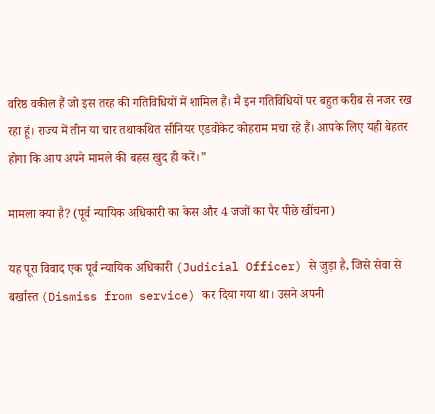वरिष्ठ वकील हैं जो इस तरह की गतिविधियों में शामिल हैं। मैं इन गतिविधियों पर बहुत करीब से नजर रख रहा हूं। राज्य में तीन या चार तथाकथित सीनियर एडवोकेट कोहराम मचा रहे हैं। आपके लिए यही बेहतर होगा कि आप अपने मामले की बहस खुद ही करें।”

मामला क्या है? (पूर्व न्यायिक अधिकारी का केस और 4 जजों का पैर पीछे खींचना)

यह पूरा विवाद एक पूर्व न्यायिक अधिकारी (Judicial Officer) से जुड़ा है, जिसे सेवा से बर्खास्त (Dismiss from service) कर दिया गया था। उसने अपनी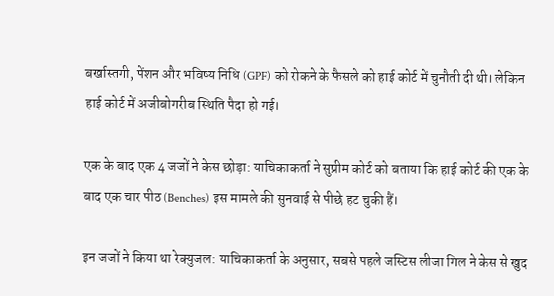बर्खास्तगी, पेंशन और भविष्य निधि (GPF) को रोकने के फैसले को हाई कोर्ट में चुनौती दी थी। लेकिन हाई कोर्ट में अजीबोगरीब स्थिति पैदा हो गई।

एक के बाद एक 4 जजों ने केस छोड़ा: याचिकाकर्ता ने सुप्रीम कोर्ट को बताया कि हाई कोर्ट की एक के बाद एक चार पीठ (Benches) इस मामले की सुनवाई से पीछे हट चुकी हैं।

इन जजों ने किया था रेक्युजल: याचिकाकर्ता के अनुसार, सबसे पहले जस्टिस लीजा गिल ने केस से खुद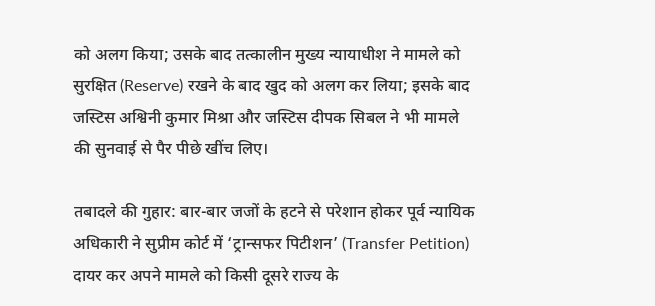को अलग किया; उसके बाद तत्कालीन मुख्य न्यायाधीश ने मामले को सुरक्षित (Reserve) रखने के बाद खुद को अलग कर लिया; इसके बाद जस्टिस अश्विनी कुमार मिश्रा और जस्टिस दीपक सिबल ने भी मामले की सुनवाई से पैर पीछे खींच लिए।

तबादले की गुहार: बार-बार जजों के हटने से परेशान होकर पूर्व न्यायिक अधिकारी ने सुप्रीम कोर्ट में ‘ट्रान्सफर पिटीशन’ (Transfer Petition) दायर कर अपने मामले को किसी दूसरे राज्य के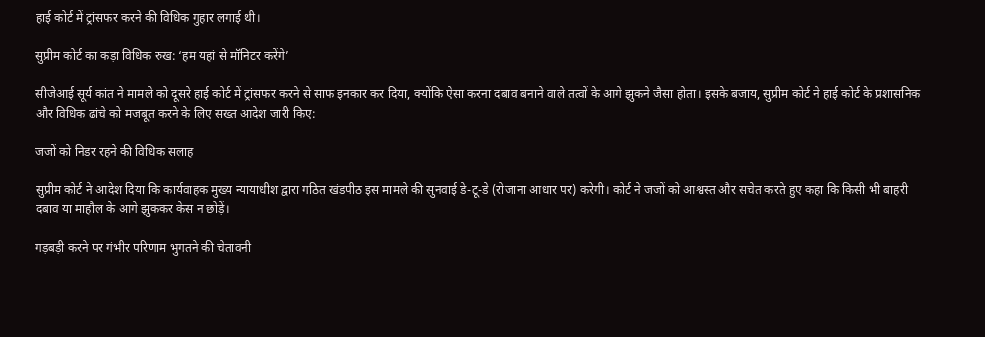हाई कोर्ट में ट्रांसफर करने की विधिक गुहार लगाई थी।

सुप्रीम कोर्ट का कड़ा विधिक रुख: ‘हम यहां से मॉनिटर करेंगे’

सीजेआई सूर्य कांत ने मामले को दूसरे हाई कोर्ट में ट्रांसफर करने से साफ इनकार कर दिया, क्योंकि ऐसा करना दबाव बनाने वाले तत्वों के आगे झुकने जैसा होता। इसके बजाय, सुप्रीम कोर्ट ने हाई कोर्ट के प्रशासनिक और विधिक ढांचे को मजबूत करने के लिए सख्त आदेश जारी किए:

जजों को निडर रहने की विधिक सलाह

सुप्रीम कोर्ट ने आदेश दिया कि कार्यवाहक मुख्य न्यायाधीश द्वारा गठित खंडपीठ इस मामले की सुनवाई डे-टू-डे (रोजाना आधार पर) करेगी। कोर्ट ने जजों को आश्वस्त और सचेत करते हुए कहा कि किसी भी बाहरी दबाव या माहौल के आगे झुककर केस न छोड़ें।

गड़बड़ी करने पर गंभीर परिणाम भुगतने की चेतावनी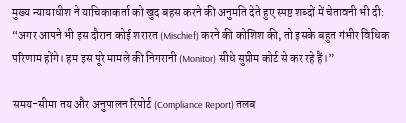मुख्य न्यायाधीश ने याचिकाकर्ता को खुद बहस करने की अनुमति देते हुए स्पष्ट शब्दों में चेतावनी भी दी: “अगर आपने भी इस दौरान कोई शरारत (Mischief) करने की कोशिश की, तो इसके बहुत गंभीर विधिक परिणाम होंगे। हम इस पूरे मामले की निगरानी (Monitor) सीधे सुप्रीम कोर्ट से कर रहे हैं।”

समय-सीमा तय और अनुपालन रिपोर्ट (Compliance Report) तलब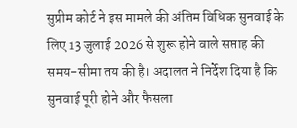सुप्रीम कोर्ट ने इस मामले की अंतिम विधिक सुनवाई के लिए 13 जुलाई 2026 से शुरू होने वाले सप्ताह की समय-सीमा तय की है। अदालत ने निर्देश दिया है कि सुनवाई पूरी होने और फैसला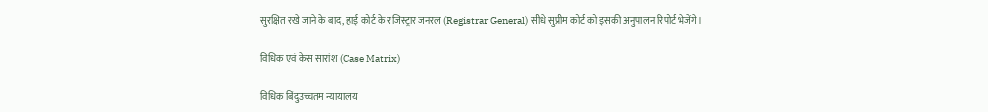सुरक्षित रखे जाने के बाद, हाई कोर्ट के रजिस्ट्रार जनरल (Registrar General) सीधे सुप्रीम कोर्ट को इसकी अनुपालन रिपोर्ट भेजेंगे।

विधिक एवं केस सारांश (Case Matrix)

विधिक बिंदुउच्चतम न्यायालय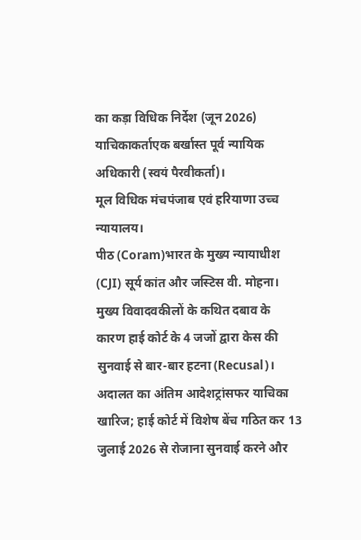का कड़ा विधिक निर्देश (जून 2026)
याचिकाकर्ताएक बर्खास्त पूर्व न्यायिक अधिकारी (स्वयं पैरवीकर्ता)।
मूल विधिक मंचपंजाब एवं हरियाणा उच्च न्यायालय।
पीठ (Coram)भारत के मुख्य न्यायाधीश (CJI) सूर्य कांत और जस्टिस वी. मोहना।
मुख्य विवादवकीलों के कथित दबाव के कारण हाई कोर्ट के 4 जजों द्वारा केस की सुनवाई से बार-बार हटना (Recusal)।
अदालत का अंतिम आदेशट्रांसफर याचिका खारिज; हाई कोर्ट में विशेष बेंच गठित कर 13 जुलाई 2026 से रोजाना सुनवाई करने और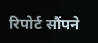रिपोर्ट सौंपने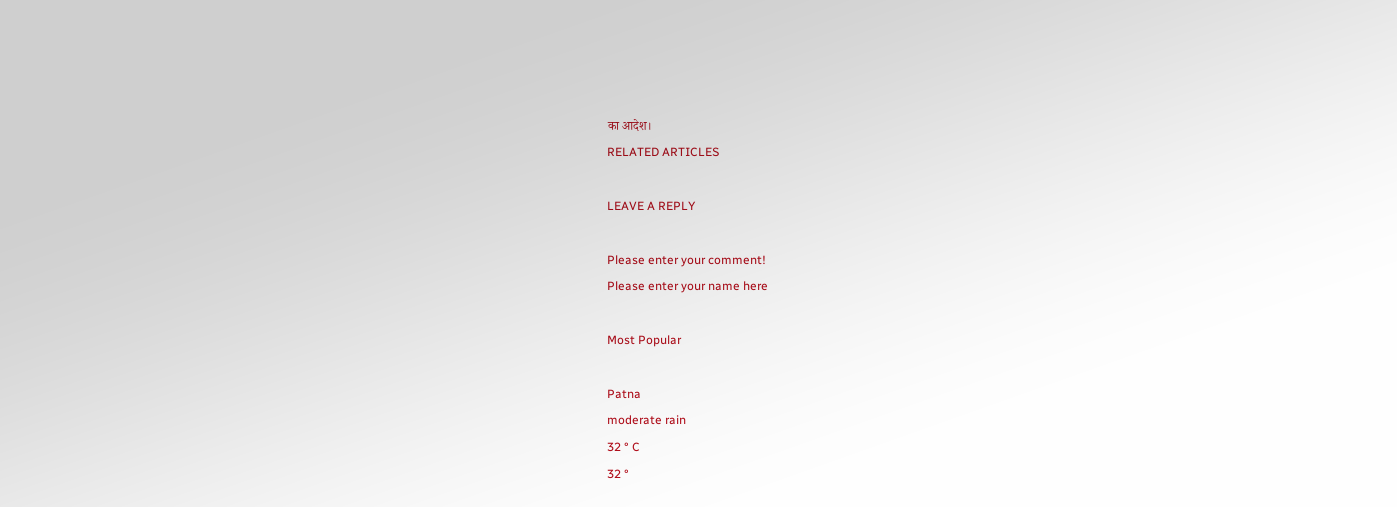का आदेश।
RELATED ARTICLES

LEAVE A REPLY

Please enter your comment!
Please enter your name here

Most Popular

Patna
moderate rain
32 ° C
32 °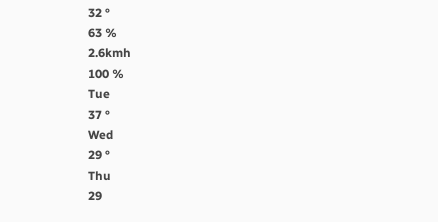32 °
63 %
2.6kmh
100 %
Tue
37 °
Wed
29 °
Thu
29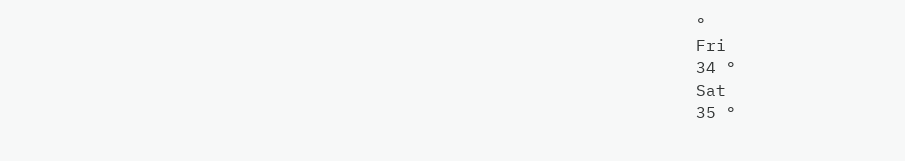°
Fri
34 °
Sat
35 °